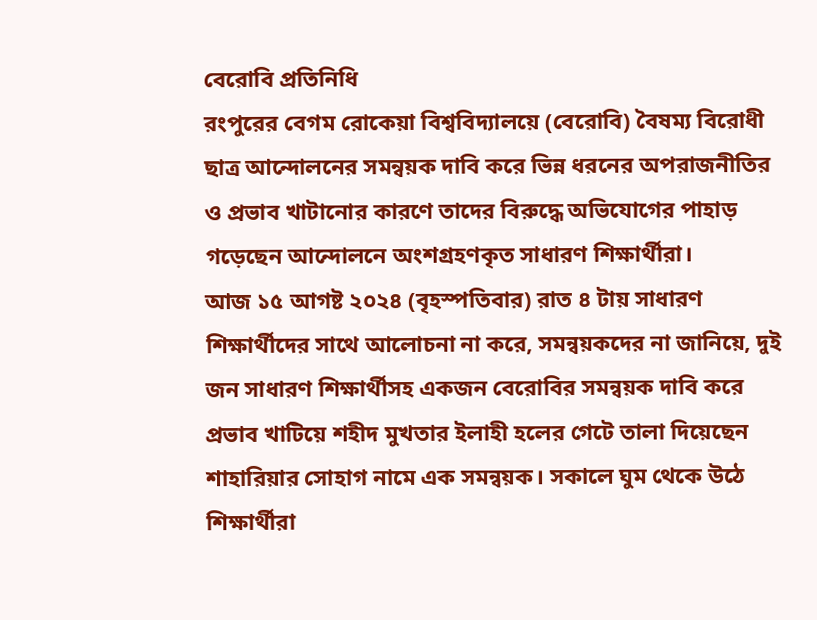বেরোবি প্রতিনিধি
রংপুরের বেগম রোকেয়া বিশ্ববিদ্যালয়ে (বেরোবি) বৈষম্য বিরোধী ছাত্র আন্দোলনের সমন্বয়ক দাবি করে ভিন্ন ধরনের অপরাজনীতির ও প্রভাব খাটানোর কারণে তাদের বিরুদ্ধে অভিযোগের পাহাড় গড়েছেন আন্দোলনে অংশগ্রহণকৃত সাধারণ শিক্ষার্থীরা।
আজ ১৫ আগষ্ট ২০২৪ (বৃহস্পতিবার) রাত ৪ টায় সাধারণ শিক্ষার্থীদের সাথে আলোচনা না করে, সমন্বয়কদের না জানিয়ে, দুই জন সাধারণ শিক্ষার্থীসহ একজন বেরোবির সমন্বয়ক দাবি করে প্রভাব খাটিয়ে শহীদ মুখতার ইলাহী হলের গেটে তালা দিয়েছেন শাহারিয়ার সোহাগ নামে এক সমন্বয়ক। সকালে ঘুম থেকে উঠে শিক্ষার্থীরা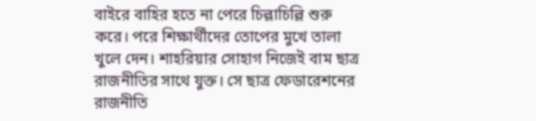বাইরে বাহির হতে না পেরে চিল্লাচিল্লি শুরু করে। পরে শিক্ষার্থীদের তোপের মুখে তালা খুলে দেন। শাহরিয়ার সোহাগ নিজেই বাম ছাত্র রাজনীতির সাথে যুক্ত। সে ছাত্র ফেডারেশনের রাজনীতি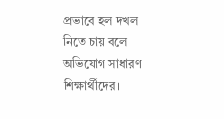প্রভাবে হল দখল নিতে চায় বলে অভিযোগ সাধারণ শিক্ষার্থীদের।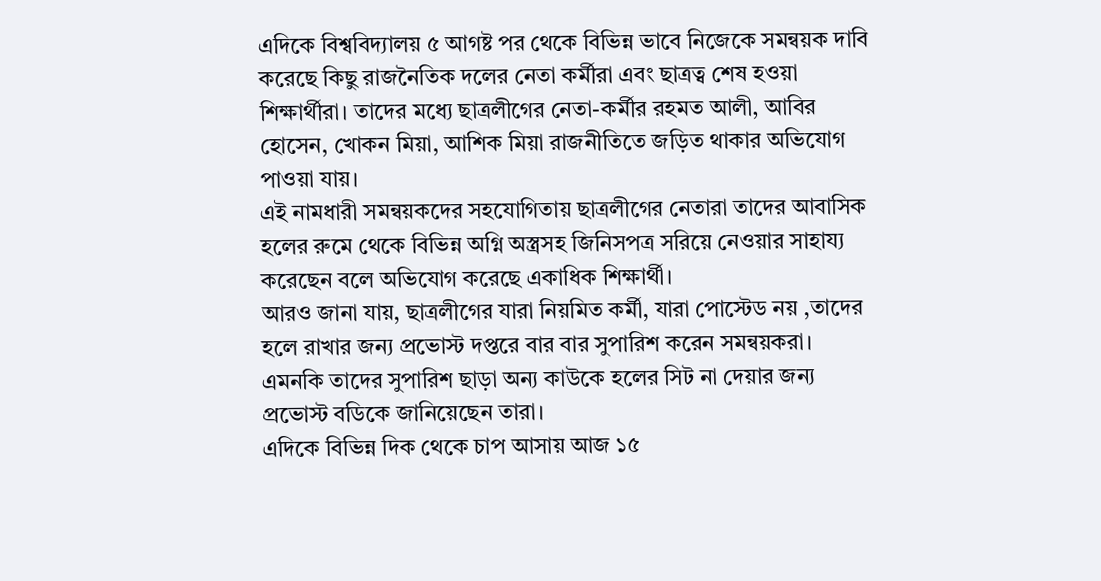এদিকে বিশ্ববিদ্যালয় ৫ আগষ্ট পর থেকে বিভিন্ন ভাবে নিজেকে সমন্বয়ক দাবি করেছে কিছু রাজনৈতিক দলের নেতা কর্মীরা এবং ছাত্রত্ব শেষ হওয়া শিক্ষার্থীরা। তাদের মধ্যে ছাত্রলীগের নেতা-কর্মীর রহমত আলী, আবির হোসেন, খোকন মিয়া, আশিক মিয়া রাজনীতিতে জড়িত থাকার অভিযোগ পাওয়া যায়।
এই নামধারী সমন্বয়কদের সহযোগিতায় ছাত্রলীগের নেতারা তাদের আবাসিক হলের রুমে থেকে বিভিন্ন অগ্নি অস্ত্রসহ জিনিসপত্র সরিয়ে নেওয়ার সাহায্য করেছেন বলে অভিযোগ করেছে একাধিক শিক্ষার্থী।
আরও জানা যায়, ছাত্রলীগের যারা নিয়মিত কর্মী, যারা পোস্টেড নয় ,তাদের হলে রাখার জন্য প্রভোস্ট দপ্তরে বার বার সুপারিশ করেন সমন্বয়করা। এমনকি তাদের সুপারিশ ছাড়া অন্য কাউকে হলের সিট না দেয়ার জন্য প্রভোস্ট বডিকে জানিয়েছেন তারা।
এদিকে বিভিন্ন দিক থেকে চাপ আসায় আজ ১৫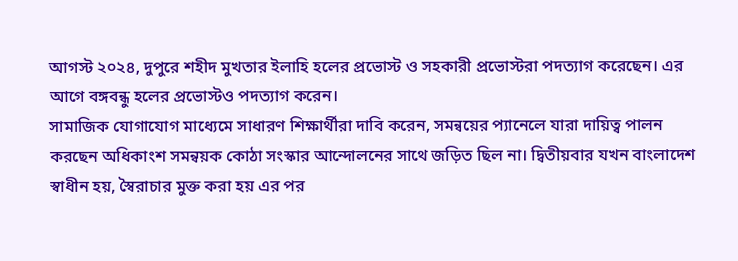আগস্ট ২০২৪, দুপুরে শহীদ মুখতার ইলাহি হলের প্রভোস্ট ও সহকারী প্রভোস্টরা পদত্যাগ করেছেন। এর আগে বঙ্গবন্ধু হলের প্রভোস্টও পদত্যাগ করেন।
সামাজিক যোগাযোগ মাধ্যেমে সাধারণ শিক্ষার্থীরা দাবি করেন, সমন্বয়ের প্যানেলে যারা দায়িত্ব পালন করছেন অধিকাংশ সমন্বয়ক কোঠা সংস্কার আন্দোলনের সাথে জড়িত ছিল না। দ্বিতীয়বার যখন বাংলাদেশ স্বাধীন হয়, স্বৈরাচার মুক্ত করা হয় এর পর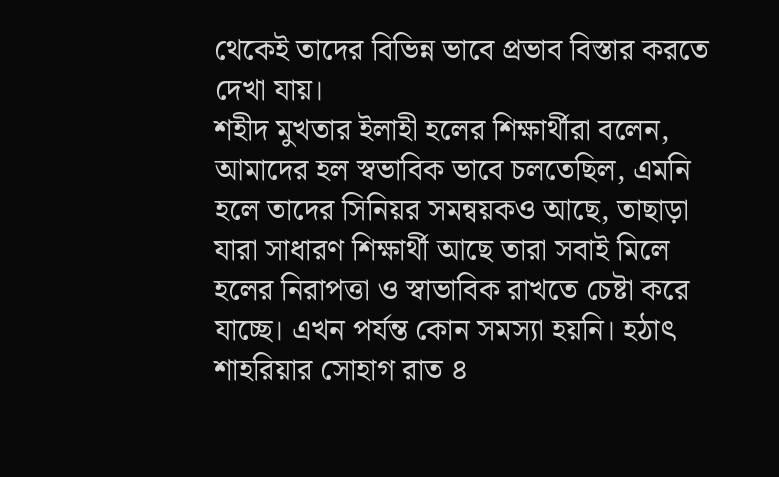থেকেই তাদের বিভিন্ন ভাবে প্রভাব বিস্তার করতে দেখা যায়।
শহীদ মুখতার ইলাহী হলের শিক্ষার্থীরা বলেন, আমাদের হল স্বভাবিক ভাবে চলতেছিল, এমনি হলে তাদের সিনিয়র সমন্বয়কও আছে, তাছাড়া যারা সাধারণ শিক্ষার্থী আছে তারা সবাই মিলে হলের নিরাপত্তা ও স্বাভাবিক রাখতে চেষ্টা করে যাচ্ছে। এখন পর্যন্ত কোন সমস্যা হয়নি। হঠাৎ শাহরিয়ার সোহাগ রাত ৪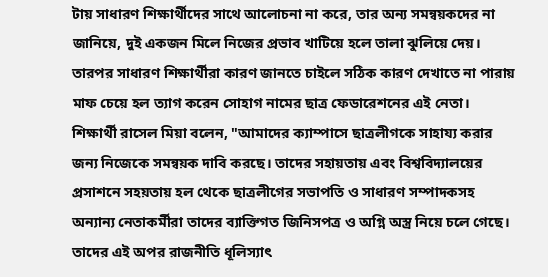টায় সাধারণ শিক্ষার্থীদের সাথে আলোচনা না করে, তার অন্য সমন্বয়কদের না জানিয়ে, দুই একজন মিলে নিজের প্রভাব খাটিয়ে হলে তালা ঝুলিয়ে দেয়। তারপর সাধারণ শিক্ষার্থীরা কারণ জানতে চাইলে সঠিক কারণ দেখাতে না পারায় মাফ চেয়ে হল ত্যাগ করেন সোহাগ নামের ছাত্র ফেডারেশনের এই নেতা।
শিক্ষার্থী রাসেল মিয়া বলেন, "আমাদের ক্যাম্পাসে ছাত্রলীগকে সাহায্য করার জন্য নিজেকে সমন্বয়ক দাবি করছে। তাদের সহায়তায় এবং বিশ্ববিদ্যালয়ের প্রসাশনে সহয়তায় হল থেকে ছাত্রলীগের সভাপতি ও সাধারণ সম্পাদকসহ অন্যান্য নেতাকর্মীরা তাদের ব্যাক্তিগত জিনিসপত্র ও অগ্নি অস্ত্র নিয়ে চলে গেছে। তাদের এই অপর রাজনীতি ধূলিস্যাৎ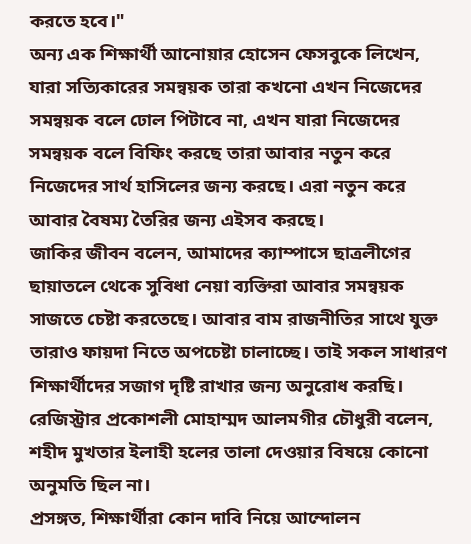করতে হবে।"
অন্য এক শিক্ষার্থী আনোয়ার হোসেন ফেসবুকে লিখেন, যারা সত্যিকারের সমন্বয়ক তারা কখনো এখন নিজেদের সমন্বয়ক বলে ঢোল পিটাবে না, এখন যারা নিজেদের সমন্বয়ক বলে বিফিং করছে তারা আবার নতুন করে নিজেদের সার্থ হাসিলের জন্য করছে। এরা নতুন করে আবার বৈষম্য তৈরির জন্য এইসব করছে।
জাকির জীবন বলেন, আমাদের ক্যাম্পাসে ছাত্রলীগের ছায়াতলে থেকে সুবিধা নেয়া ব্যক্তিরা আবার সমন্বয়ক সাজতে চেষ্টা করতেছে। আবার বাম রাজনীতির সাথে যুক্ত তারাও ফায়দা নিতে অপচেষ্টা চালাচ্ছে। তাই সকল সাধারণ শিক্ষার্থীদের সজাগ দৃষ্টি রাখার জন্য অনুরোধ করছি।
রেজিস্ট্রার প্রকোশলী মোহাম্মদ আলমগীর চৌধুরী বলেন, শহীদ মুখতার ইলাহী হলের তালা দেওয়ার বিষয়ে কোনো অনুমতি ছিল না।
প্রসঙ্গত, শিক্ষার্থীরা কোন দাবি নিয়ে আন্দোলন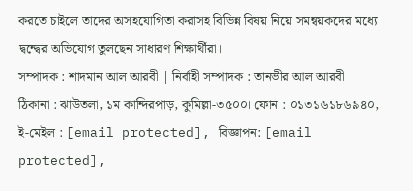করতে চাইলে তাদের অসহযোগিতা করাসহ বিভিন্ন বিষয় নিয়ে সমন্বয়কদের মধ্যে দ্বন্দ্বের অভিযোগ তুলছেন সাধারণ শিক্ষার্থীরা।
সম্পাদক : শাদমান আল আরবী | নির্বাহী সম্পাদক : তানভীর আল আরবী
ঠিকানা : ঝাউতলা, ১ম কান্দিরপাড়, কুমিল্লা-৩৫০০। ফোন : ০১৩১৬১৮৬৯৪০, ই-মেইল : [email protected], বিজ্ঞাপন: [email protected],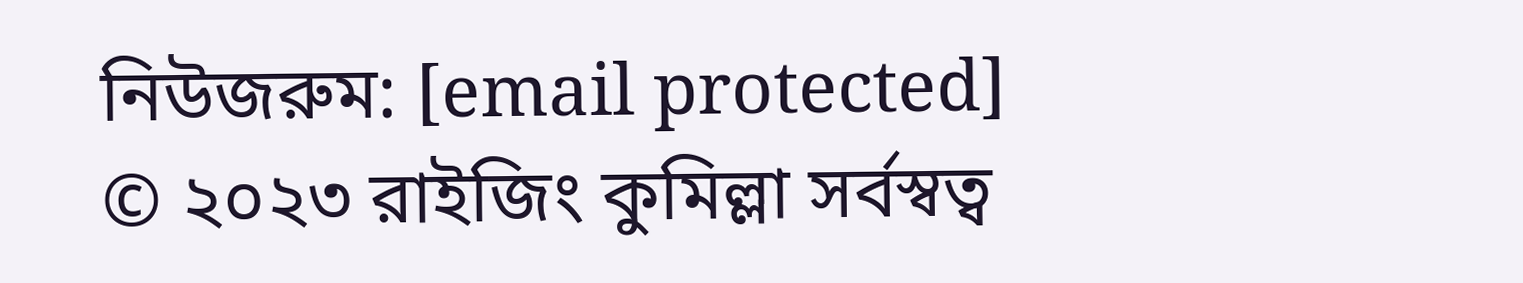নিউজরুম: [email protected] © ২০২৩ রাইজিং কুমিল্লা সর্বস্বত্ব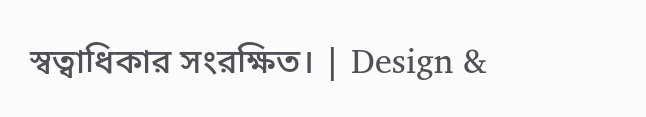স্বত্বাধিকার সংরক্ষিত। | Design &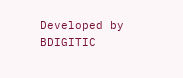Developed by BDIGITIC